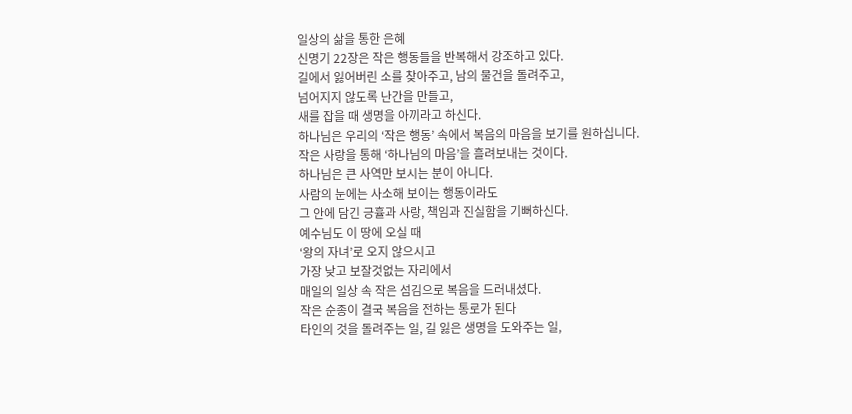일상의 삶을 통한 은혜
신명기 22장은 작은 행동들을 반복해서 강조하고 있다.
길에서 잃어버린 소를 찾아주고, 남의 물건을 돌려주고,
넘어지지 않도록 난간을 만들고,
새를 잡을 때 생명을 아끼라고 하신다.
하나님은 우리의 ‘작은 행동’ 속에서 복음의 마음을 보기를 원하십니다.
작은 사랑을 통해 ‘하나님의 마음’을 흘려보내는 것이다.
하나님은 큰 사역만 보시는 분이 아니다.
사람의 눈에는 사소해 보이는 행동이라도
그 안에 담긴 긍휼과 사랑, 책임과 진실함을 기뻐하신다.
예수님도 이 땅에 오실 때
‘왕의 자녀’로 오지 않으시고
가장 낮고 보잘것없는 자리에서
매일의 일상 속 작은 섬김으로 복음을 드러내셨다.
작은 순종이 결국 복음을 전하는 통로가 된다
타인의 것을 돌려주는 일, 길 잃은 생명을 도와주는 일,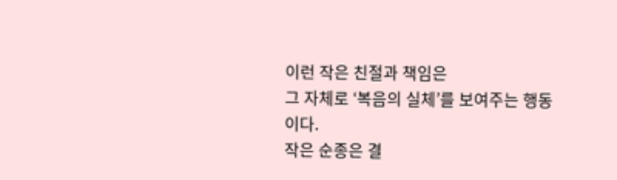이런 작은 친절과 책임은
그 자체로 ‘복음의 실체’를 보여주는 행동이다.
작은 순종은 결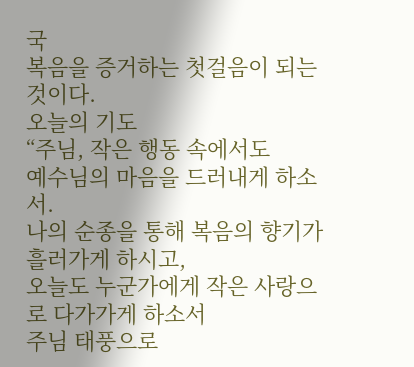국
복음을 증거하는 첫걸음이 되는 것이다.
오늘의 기도
“주님, 작은 행동 속에서도
예수님의 마음을 드러내게 하소서.
나의 순종을 통해 복음의 향기가 흘러가게 하시고,
오늘도 누군가에게 작은 사랑으로 다가가게 하소서
주님 태풍으로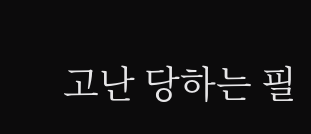고난 당하는 필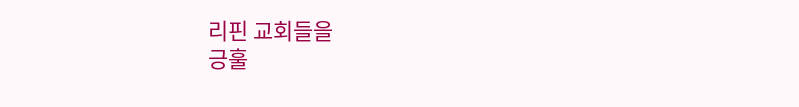리핀 교회들을
긍훌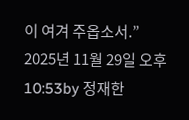이 여겨 주옵소서.”
2025년 11월 29일 오후 10:53by 정재한